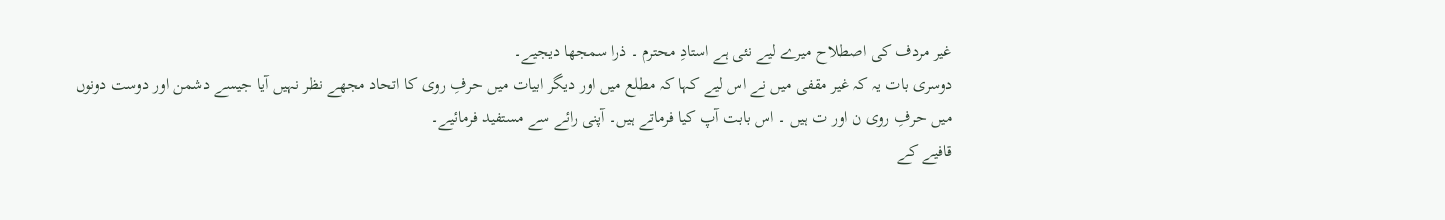غیر مردف کی اصطلاح میرے لیے نئی ہے استادِ محترم ۔ ذرا سمجھا دیجیے۔
دوسری بات یہ کہ غیر مقفی میں نے اس لیے کہا کہ مطلع میں اور دیگر ابیات میں حرفِ روی کا اتحاد مجھے نظر نہیں آیا جیسے دشمن اور دوست دونوں میں حرفِ روی ن اور ت ہیں ۔ اس بابت آپ کیا فرماتے ہیں۔ آپنی رائے سے مستفید فرمائیے۔
قافیے کے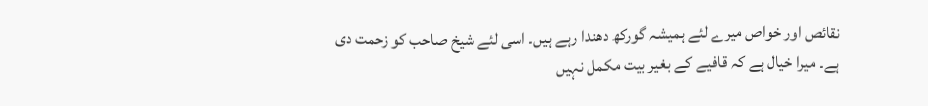نقائص اور خواص میرے لئے ہمیشہ گورکھ دھندا رہے ہیں۔ اسی لئے شیخ صاحب کو زحمت دی ہے۔ میرا خیال ہے کہ قافیے کے بغیر بیت مکمل نہیں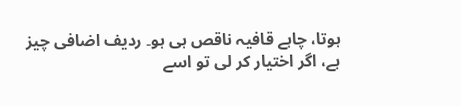ہوتا، چاہے قافیہ ناقص ہی ہو۔ ردیف اضافی چیز ہے، اگر اختیار کر لی تو اسے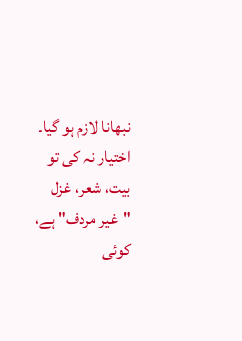نبھانا لازم ہو گیا۔ اختیار نہ کی تو بیت، شعر، غزل "غیر مردف" ہے، کوئی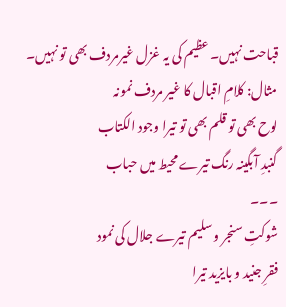قباحت نہیں۔ عظیم کی یہ غزل غیرمردف بھی تو نہیں۔
مثال: کلامِ اقبال کا غیر مردف نمونہ
لوح بھی تو قلم بھی تو تیرا وجود الکتاب
گنبدِ آبگینہ رنگ تیرے محیط میں حباب
۔۔۔
شوکتِ سنجر و سلیم تیرے جلال کی نمود
فقرِ جنید و بایزید تیرا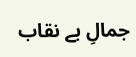جمالِ بے نقاب